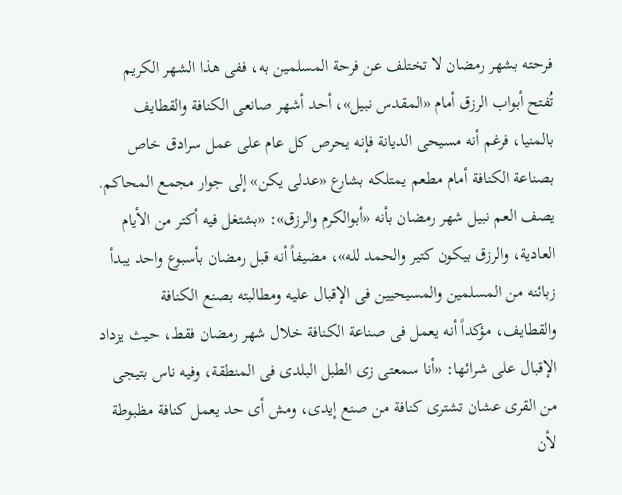فرحته بشهر رمضان لا تختلف عن فرحة المسلمين به، ففى هذا الشهر الكريم تُفتح أبواب الرزق أمام «المقدس نبيل»، أحد أشهر صانعى الكنافة والقطايف بالمنيا، فرغم أنه مسيحى الديانة فإنه يحرص كل عام على عمل سرادق خاص بصناعة الكنافة أمام مطعم يمتلكه بشارع «عدلى يكن» إلى جوار مجمع المحاكم.
يصف العم نبيل شهر رمضان بأنه «أبوالكرم والرزق»: «بشتغل فيه أكتر من الأيام العادية، والرزق بيكون كتير والحمد لله»، مضيفاً أنه قبل رمضان بأسبوع واحد يبدأ زبائنه من المسلمين والمسيحيين فى الإقبال عليه ومطالبته بصنع الكنافة والقطايف، مؤكداً أنه يعمل فى صناعة الكنافة خلال شهر رمضان فقط، حيث يزداد الإقبال على شرائها: «أنا سمعتى زى الطبل البلدى فى المنطقة، وفيه ناس بتيجى من القرى عشان تشترى كنافة من صنع إيدى، ومش أى حد يعمل كنافة مظبوطة لأن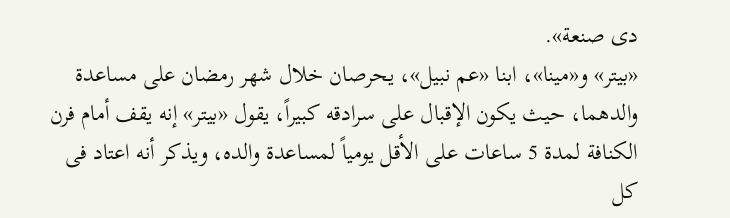دى صنعة».
«بيتر» و«مينا»، ابنا «عم نبيل»، يحرصان خلال شهر رمضان على مساعدة والدهما، حيث يكون الإقبال على سرادقه كبيراً، يقول «بيتر» إنه يقف أمام فرن الكنافة لمدة 5 ساعات على الأقل يومياً لمساعدة والده، ويذكر أنه اعتاد فى كل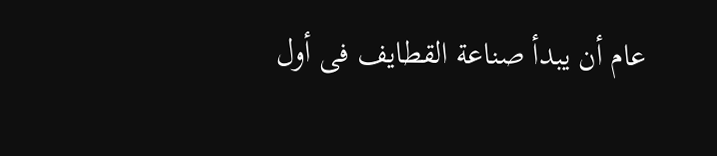عام أن يبدأ صناعة القطايف فى أول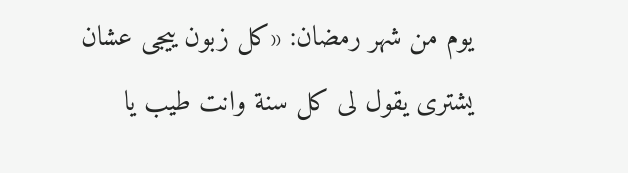يوم من شهر رمضان: «كل زبون ييجى عشان يشترى يقول لى كل سنة وانت طيب يا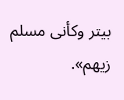بيتر وكأنى مسلم زيهم».